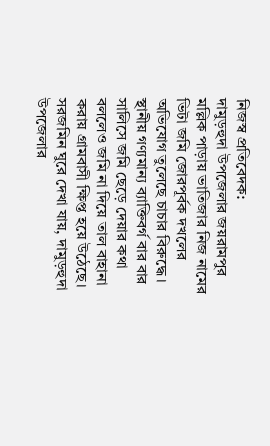নিজস্ব প্রতিবেদক:
দামুড়হুদা উপজেলার জয়রামপুর মল্লিক পাড়ায় ভাতিজার নিজ নামের ভিটা জমি জোরপূর্বক দখলের অভিযোগ তুলেছে চাচার বিরুদ্ধে। স্থানীয় গণ্যমান্য ব্যাক্তিবর্গ বার বার সালিসে জমি ছেড়ে দেয়ার কথা বললেও জমি না দিয়ে তাল বাহানা করায় গ্রামবাসী ক্ষিপ্ত হয়ে উঠেছে।
সরজমিন ঘুরে দেখা যায়, দামুড়হুদা উপজেলার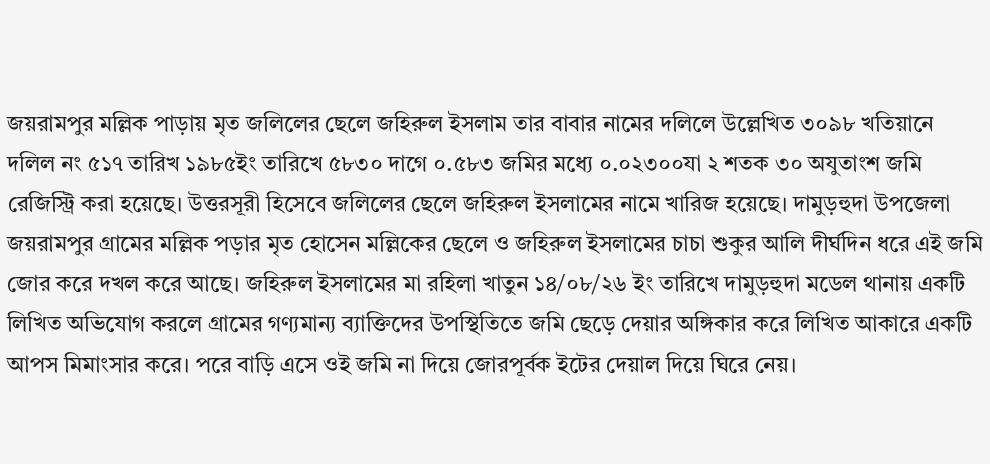জয়রামপুর মল্লিক পাড়ায় মৃত জলিলের ছেলে জহিরুল ইসলাম তার বাবার নামের দলিলে উল্লেখিত ৩০৯৮ খতিয়ানে দলিল নং ৫১৭ তারিখ ১৯৮৫ইং তারিখে ৫৮৩০ দাগে ০.৫৮৩ জমির মধ্যে ০.০২৩০০যা ২ শতক ৩০ অযুতাংশ জমি রেজিস্ট্রি করা হয়েছে। উত্তরসূরী হিসেবে জলিলের ছেলে জহিরুল ইসলামের নামে খারিজ হয়েছে। দামুড়হুদা উপজেলা জয়রামপুর গ্রামের মল্লিক পড়ার মৃত হোসেন মল্লিকের ছেলে ও জহিরুল ইসলামের চাচা শুকুর আলি দীর্ঘদিন ধরে এই জমি জোর করে দখল করে আছে। জহিরুল ইসলামের মা রহিলা খাতুন ১৪/০৮/২৬ ইং তারিখে দামুড়হুদা মডেল থানায় একটি লিখিত অভিযোগ করলে গ্রামের গণ্যমান্য ব্যাক্তিদের উপস্থিতিতে জমি ছেড়ে দেয়ার অঙ্গিকার করে লিখিত আকারে একটি আপস মিমাংসার করে। পরে বাড়ি এসে ওই জমি না দিয়ে জোরপূর্বক ইটের দেয়াল দিয়ে ঘিরে নেয়।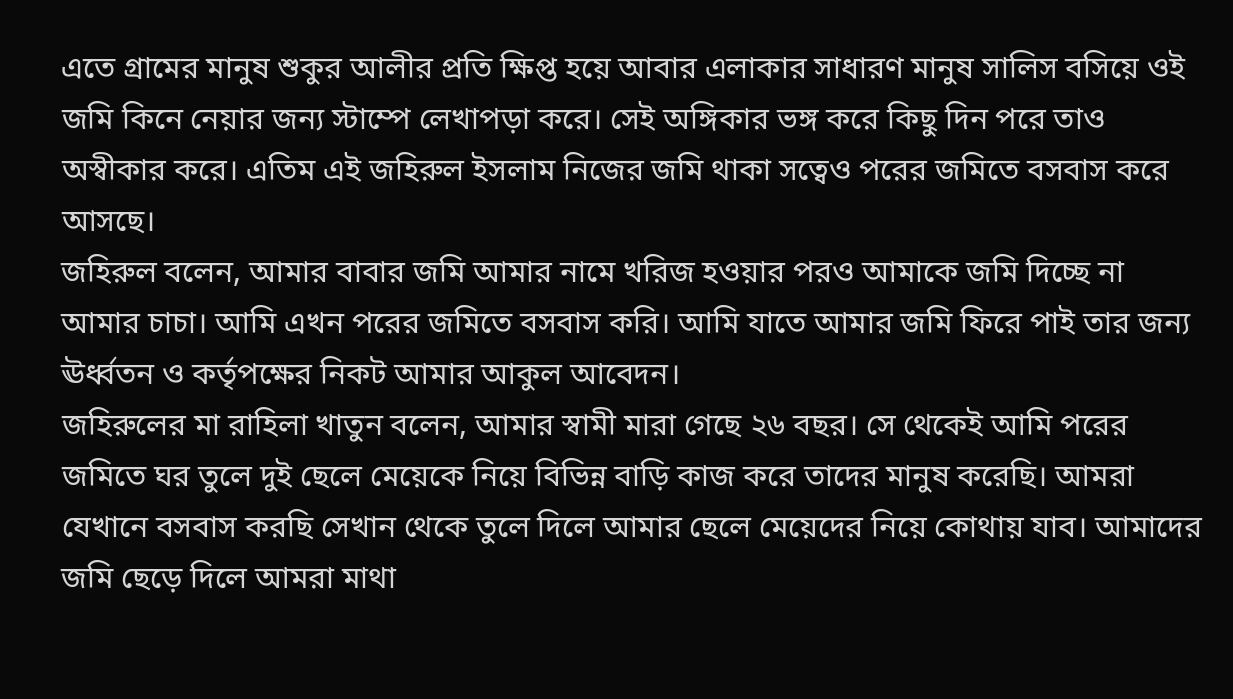এতে গ্রামের মানুষ শুকুর আলীর প্রতি ক্ষিপ্ত হয়ে আবার এলাকার সাধারণ মানুষ সালিস বসিয়ে ওই জমি কিনে নেয়ার জন্য স্টাম্পে লেখাপড়া করে। সেই অঙ্গিকার ভঙ্গ করে কিছু দিন পরে তাও অস্বীকার করে। এতিম এই জহিরুল ইসলাম নিজের জমি থাকা সত্বেও পরের জমিতে বসবাস করে আসছে।
জহিরুল বলেন, আমার বাবার জমি আমার নামে খরিজ হওয়ার পরও আমাকে জমি দিচ্ছে না আমার চাচা। আমি এখন পরের জমিতে বসবাস করি। আমি যাতে আমার জমি ফিরে পাই তার জন্য ঊর্ধ্বতন ও কর্তৃপক্ষের নিকট আমার আকুল আবেদন।
জহিরুলের মা রাহিলা খাতুন বলেন, আমার স্বামী মারা গেছে ২৬ বছর। সে থেকেই আমি পরের জমিতে ঘর তুলে দুই ছেলে মেয়েকে নিয়ে বিভিন্ন বাড়ি কাজ করে তাদের মানুষ করেছি। আমরা যেখানে বসবাস করছি সেখান থেকে তুলে দিলে আমার ছেলে মেয়েদের নিয়ে কোথায় যাব। আমাদের জমি ছেড়ে দিলে আমরা মাথা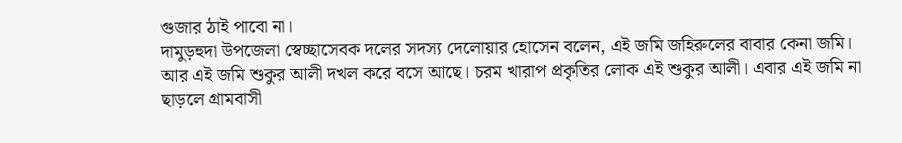গুজার ঠাই পাবো না।
দামুড়হুদা উপজেলা স্বেচ্ছাসেবক দলের সদস্য দেলোয়ার হোসেন বলেন, এই জমি জহিরুলের বাবার কেনা জমি। আর এই জমি শুকুর আলী দখল করে বসে আছে। চরম খারাপ প্রকৃতির লোক এই শুকুর আলী। এবার এই জমি না ছাড়লে গ্রামবাসী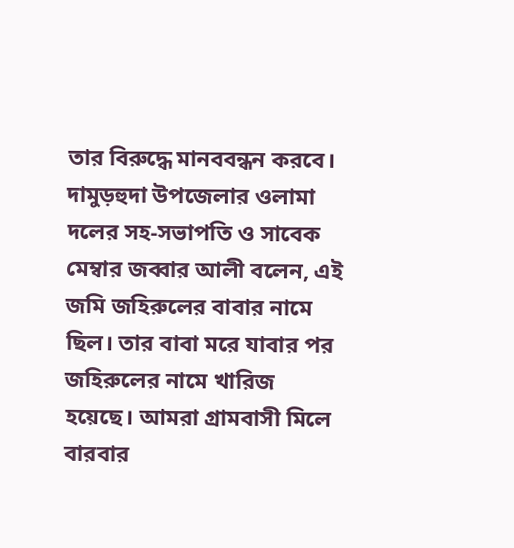তার বিরুদ্ধে মানববন্ধন করবে।
দামুড়হুদা উপজেলার ওলামা দলের সহ-সভাপতি ও সাবেক মেম্বার জব্বার আলী বলেন, এই জমি জহিরুলের বাবার নামে ছিল। তার বাবা মরে যাবার পর জহিরুলের নামে খারিজ হয়েছে। আমরা গ্রামবাসী মিলে বারবার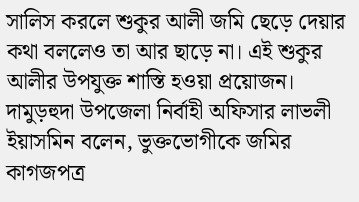সালিস করলে শুকুর আলী জমি ছেড়ে দেয়ার কথা বললেও তা আর ছাড়ে না। এই শুকুর আলীর উপযুক্ত শাস্তি হওয়া প্রয়োজন।
দামুড়হুদা উপজেলা নির্বাহী অফিসার লাভলী ইয়াসমিন বলেন, ভুক্তভোগীকে জমির কাগজপত্র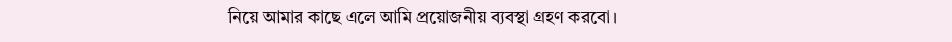নিয়ে আমার কাছে এলে আমি প্রয়োজনীয় ব্যবস্থা গ্রহণ করবো।